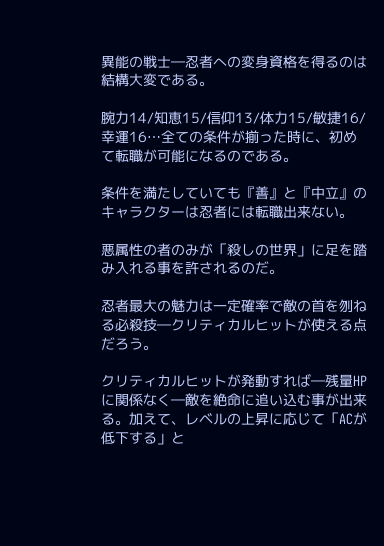異能の戦士―忍者への変身資格を得るのは結構大変である。

腕力14/知恵15/信仰13/体力15/敏捷16/幸運16…全ての条件が揃った時に、初めて転職が可能になるのである。

条件を満たしていても『善』と『中立』のキャラクターは忍者には転職出来ない。

悪属性の者のみが「殺しの世界」に足を踏み入れる事を許されるのだ。

忍者最大の魅力は一定確率で敵の首を刎ねる必殺技―クリティカルヒットが使える点だろう。

クリティカルヒットが発動すれば―残量HPに関係なく―敵を絶命に追い込む事が出来る。加えて、レベルの上昇に応じて「ACが低下する」と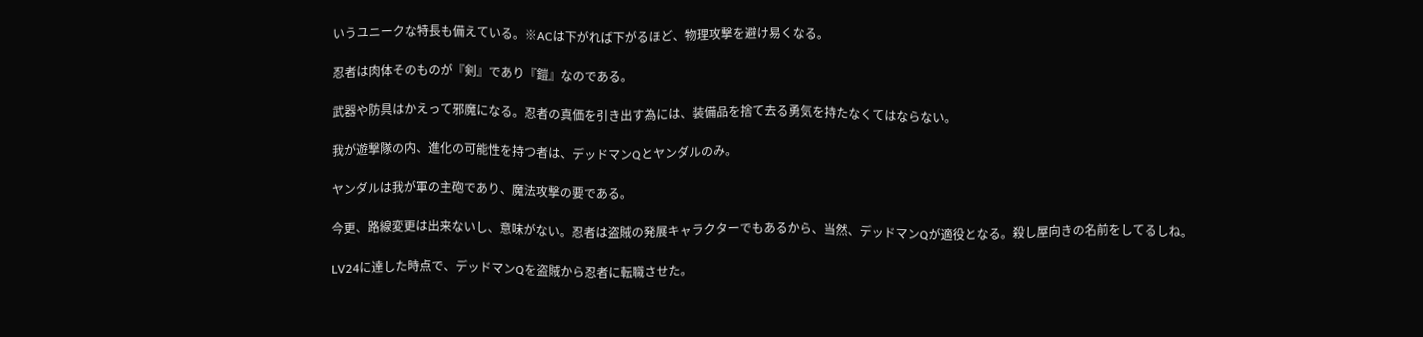いうユニークな特長も備えている。※ACは下がれば下がるほど、物理攻撃を避け易くなる。

忍者は肉体そのものが『剣』であり『鎧』なのである。

武器や防具はかえって邪魔になる。忍者の真価を引き出す為には、装備品を捨て去る勇気を持たなくてはならない。

我が遊撃隊の内、進化の可能性を持つ者は、デッドマンQとヤンダルのみ。

ヤンダルは我が軍の主砲であり、魔法攻撃の要である。

今更、路線変更は出来ないし、意味がない。忍者は盗賊の発展キャラクターでもあるから、当然、デッドマンQが適役となる。殺し屋向きの名前をしてるしね。

LV24に達した時点で、デッドマンQを盗賊から忍者に転職させた。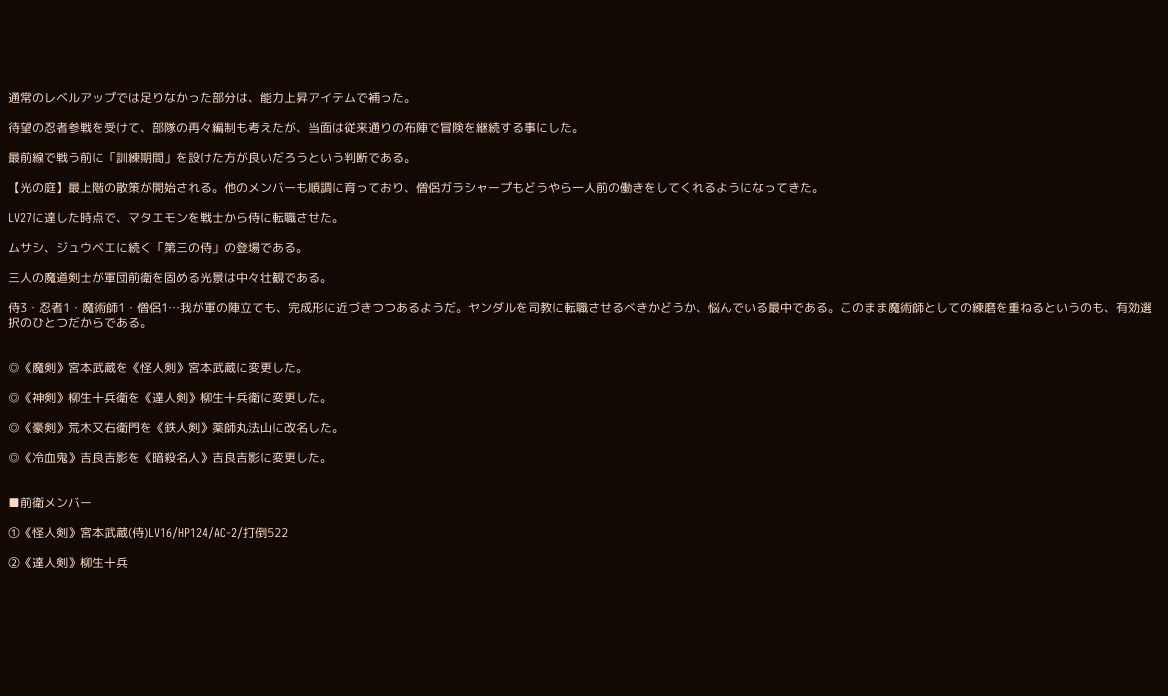通常のレベルアップでは足りなかった部分は、能力上昇アイテムで補った。

待望の忍者参戦を受けて、部隊の再々編制も考えたが、当面は従来通りの布陣で冒険を継続する事にした。

最前線で戦う前に「訓練期間」を設けた方が良いだろうという判断である。

【光の庭】最上階の散策が開始される。他のメンバーも順調に育っており、僧侶ガラシャープもどうやら一人前の働きをしてくれるようになってきた。

LV27に達した時点で、マタエモンを戦士から侍に転職させた。

ムサシ、ジュウベエに続く「第三の侍」の登場である。

三人の魔道剣士が軍団前衛を固める光景は中々壮観である。

侍3・忍者1・魔術師1・僧侶1…我が軍の陣立ても、完成形に近づきつつあるようだ。ヤンダルを司教に転職させるべきかどうか、悩んでいる最中である。このまま魔術師としての練磨を重ねるというのも、有効選択のひとつだからである。


◎《魔剣》宮本武蔵を《怪人剣》宮本武蔵に変更した。

◎《神剣》柳生十兵衛を《達人剣》柳生十兵衛に変更した。

◎《豪剣》荒木又右衛門を《鉄人剣》薬師丸法山に改名した。

◎《冷血鬼》吉良吉影を《暗殺名人》吉良吉影に変更した。


■前衛メンバー

①《怪人剣》宮本武蔵(侍)LV16/HP124/AC-2/打倒522

②《達人剣》柳生十兵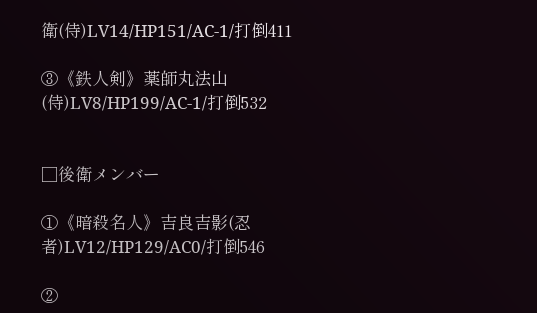衛(侍)LV14/HP151/AC-1/打倒411

③《鉄人剣》薬師丸法山(侍)LV8/HP199/AC-1/打倒532


□後衛メンバー

①《暗殺名人》吉良吉影(忍者)LV12/HP129/AC0/打倒546

②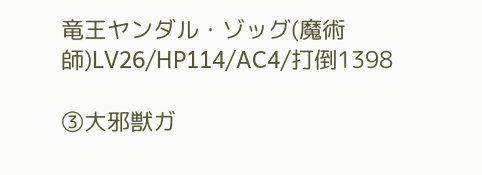竜王ヤンダル・ゾッグ(魔術師)LV26/HP114/AC4/打倒1398

③大邪獣ガ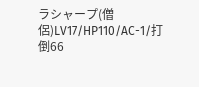ラシャープ(僧侶)LV17/HP110/AC-1/打倒66